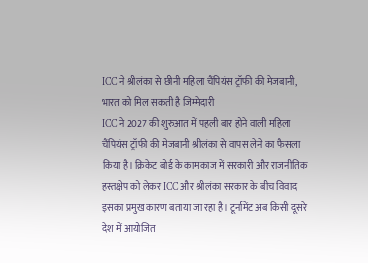ICC ने श्रीलंका से छीनी महिला चैंपियंस ट्रॉफी की मेजबानी, भारत को मिल सकती है जिम्मेदारी
ICC ने 2027 की शुरुआत में पहली बार होने वाली महिला चैंपियंस ट्रॉफी की मेजबानी श्रीलंका से वापस लेने का फैसला किया है। क्रिकेट बोर्ड के कामकाज में सरकारी और राजनीतिक हस्तक्षेप को लेकर ICC और श्रीलंका सरकार के बीच विवाद इसका प्रमुख कारण बताया जा रहा है। टूर्नामेंट अब किसी दूसरे देश में आयोजित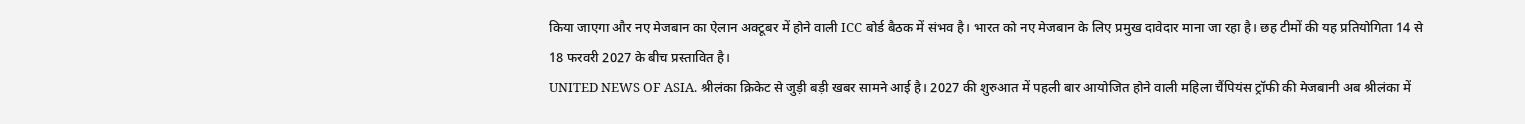किया जाएगा और नए मेजबान का ऐलान अक्टूबर में होने वाली ICC बोर्ड बैठक में संभव है। भारत को नए मेजबान के लिए प्रमुख दावेदार माना जा रहा है। छह टीमों की यह प्रतियोगिता 14 से 18 फरवरी 2027 के बीच प्रस्तावित है।
UNITED NEWS OF ASIA. श्रीलंका क्रिकेट से जुड़ी बड़ी खबर सामने आई है। 2027 की शुरुआत में पहली बार आयोजित होने वाली महिला चैंपियंस ट्रॉफी की मेजबानी अब श्रीलंका में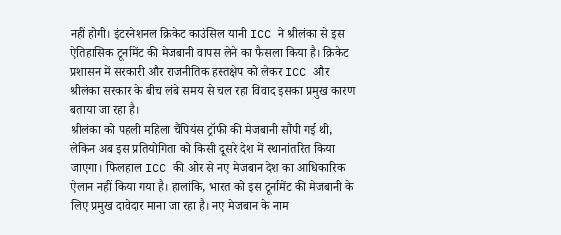नहीं होगी। इंटरनेशनल क्रिकेट काउंसिल यानी ICC ने श्रीलंका से इस ऐतिहासिक टूर्नामेंट की मेजबानी वापस लेने का फैसला किया है। क्रिकेट प्रशासन में सरकारी और राजनीतिक हस्तक्षेप को लेकर ICC और श्रीलंका सरकार के बीच लंबे समय से चल रहा विवाद इसका प्रमुख कारण बताया जा रहा है।
श्रीलंका को पहली महिला चैंपियंस ट्रॉफी की मेजबानी सौंपी गई थी, लेकिन अब इस प्रतियोगिता को किसी दूसरे देश में स्थानांतरित किया जाएगा। फिलहाल ICC की ओर से नए मेजबान देश का आधिकारिक ऐलान नहीं किया गया है। हालांकि, भारत को इस टूर्नामेंट की मेजबानी के लिए प्रमुख दावेदार माना जा रहा है। नए मेजबान के नाम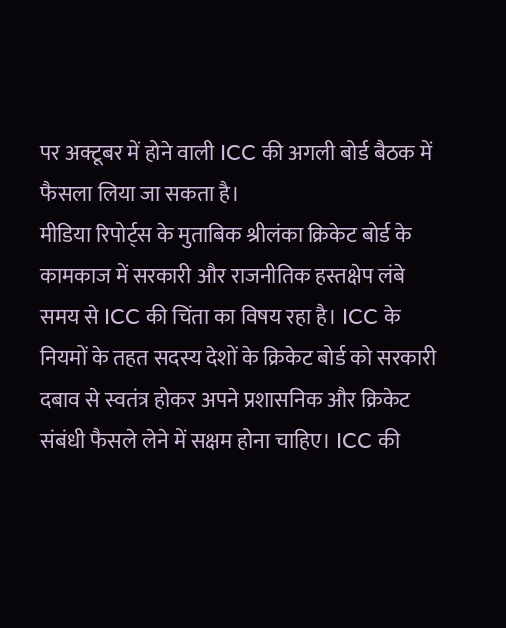पर अक्टूबर में होने वाली ICC की अगली बोर्ड बैठक में फैसला लिया जा सकता है।
मीडिया रिपोर्ट्स के मुताबिक श्रीलंका क्रिकेट बोर्ड के कामकाज में सरकारी और राजनीतिक हस्तक्षेप लंबे समय से ICC की चिंता का विषय रहा है। ICC के नियमों के तहत सदस्य देशों के क्रिकेट बोर्ड को सरकारी दबाव से स्वतंत्र होकर अपने प्रशासनिक और क्रिकेट संबंधी फैसले लेने में सक्षम होना चाहिए। ICC की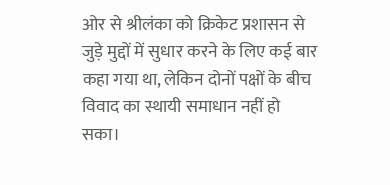ओर से श्रीलंका को क्रिकेट प्रशासन से जुड़े मुद्दों में सुधार करने के लिए कई बार कहा गया था, लेकिन दोनों पक्षों के बीच विवाद का स्थायी समाधान नहीं हो सका।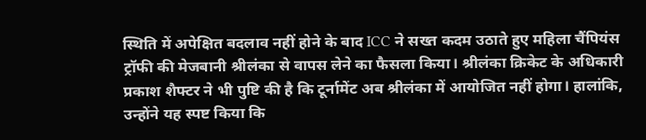स्थिति में अपेक्षित बदलाव नहीं होने के बाद ICC ने सख्त कदम उठाते हुए महिला चैंपियंस ट्रॉफी की मेजबानी श्रीलंका से वापस लेने का फैसला किया। श्रीलंका क्रिकेट के अधिकारी प्रकाश शैफ्टर ने भी पुष्टि की है कि टूर्नामेंट अब श्रीलंका में आयोजित नहीं होगा। हालांकि, उन्होंने यह स्पष्ट किया कि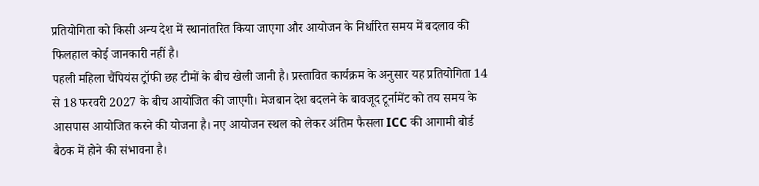प्रतियोगिता को किसी अन्य देश में स्थानांतरित किया जाएगा और आयोजन के निर्धारित समय में बदलाव की फिलहाल कोई जानकारी नहीं है।
पहली महिला चैंपियंस ट्रॉफी छह टीमों के बीच खेली जानी है। प्रस्तावित कार्यक्रम के अनुसार यह प्रतियोगिता 14 से 18 फरवरी 2027 के बीच आयोजित की जाएगी। मेजबान देश बदलने के बावजूद टूर्नामेंट को तय समय के आसपास आयोजित करने की योजना है। नए आयोजन स्थल को लेकर अंतिम फैसला ICC की आगामी बोर्ड बैठक में होने की संभावना है।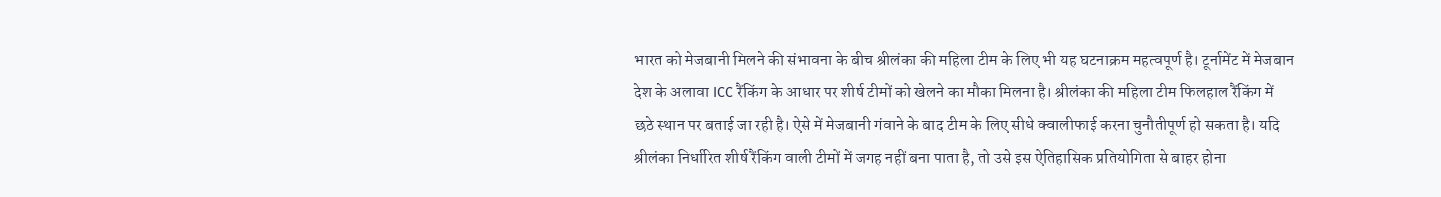भारत को मेजबानी मिलने की संभावना के बीच श्रीलंका की महिला टीम के लिए भी यह घटनाक्रम महत्वपूर्ण है। टूर्नामेंट में मेजबान देश के अलावा ICC रैंकिंग के आधार पर शीर्ष टीमों को खेलने का मौका मिलना है। श्रीलंका की महिला टीम फिलहाल रैंकिंग में छठे स्थान पर बताई जा रही है। ऐसे में मेजबानी गंवाने के बाद टीम के लिए सीधे क्वालीफाई करना चुनौतीपूर्ण हो सकता है। यदि श्रीलंका निर्धारित शीर्ष रैंकिंग वाली टीमों में जगह नहीं बना पाता है, तो उसे इस ऐतिहासिक प्रतियोगिता से बाहर होना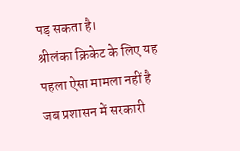पड़ सकता है।
श्रीलंका क्रिकेट के लिए यह पहला ऐसा मामला नहीं है जब प्रशासन में सरकारी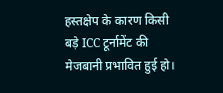हस्तक्षेप के कारण किसी बड़े ICC टूर्नामेंट की मेजबानी प्रभावित हुई हो।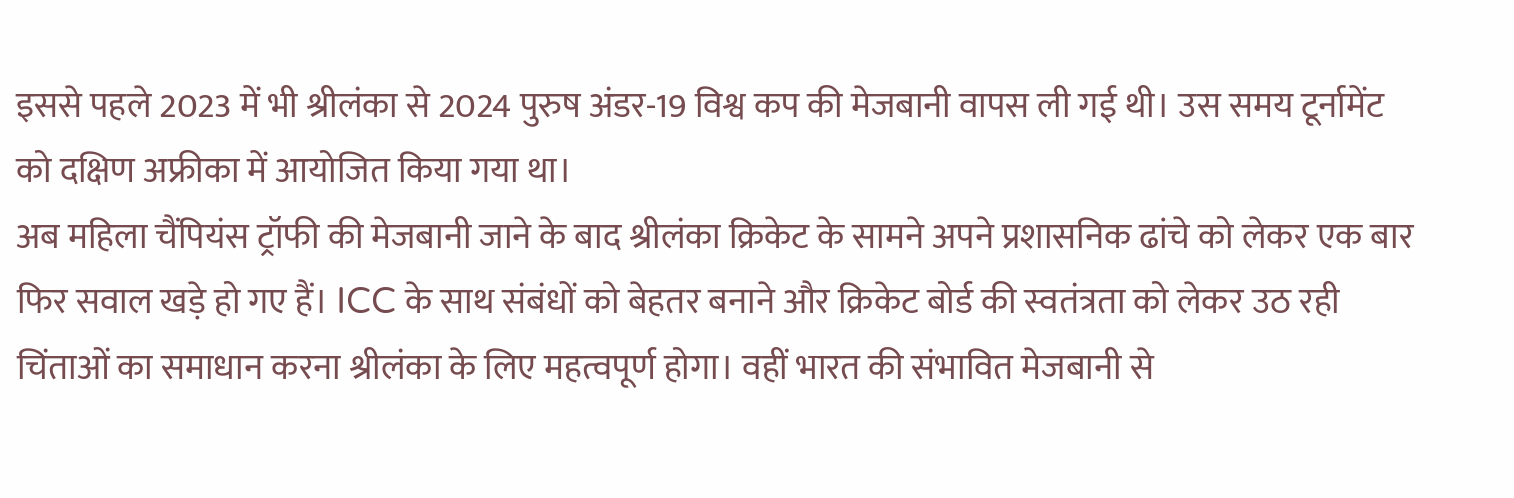इससे पहले 2023 में भी श्रीलंका से 2024 पुरुष अंडर-19 विश्व कप की मेजबानी वापस ली गई थी। उस समय टूर्नामेंट को दक्षिण अफ्रीका में आयोजित किया गया था।
अब महिला चैंपियंस ट्रॉफी की मेजबानी जाने के बाद श्रीलंका क्रिकेट के सामने अपने प्रशासनिक ढांचे को लेकर एक बार फिर सवाल खड़े हो गए हैं। ICC के साथ संबंधों को बेहतर बनाने और क्रिकेट बोर्ड की स्वतंत्रता को लेकर उठ रही चिंताओं का समाधान करना श्रीलंका के लिए महत्वपूर्ण होगा। वहीं भारत की संभावित मेजबानी से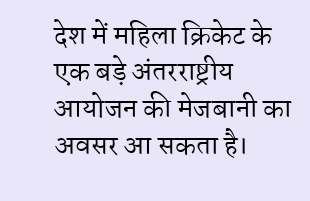देश में महिला क्रिकेट के एक बड़े अंतरराष्ट्रीय आयोजन की मेजबानी का अवसर आ सकता है।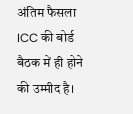अंतिम फैसला ICC की बोर्ड बैठक में ही होने की उम्मीद है।